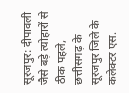सूरजपुर: दीपावली जैसे बड़े त्योहारों से ठीक पहले, छत्तीसगढ़ के सूरजपुर जिले के कलेक्टर एस.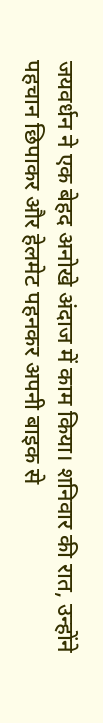जयवर्धन ने एक बेहद अनोखे अंदाज में काम किया। शनिवार की रात, उन्होंने पहचान छिपाकर और हेलमेट पहनकर अपनी बाइक से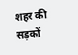शहर की सड़कों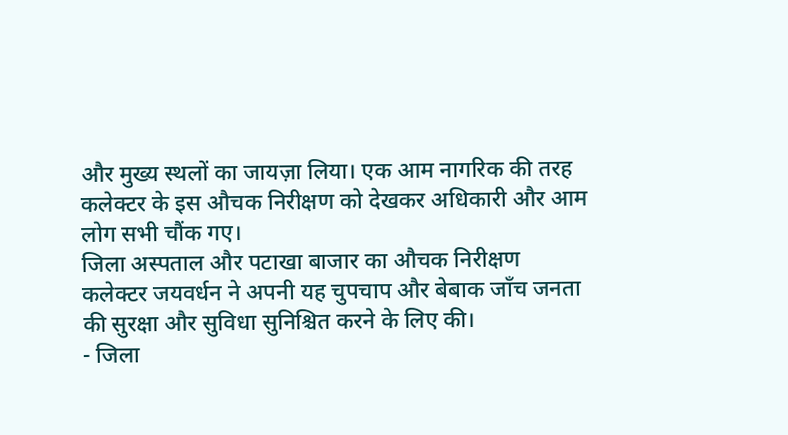और मुख्य स्थलों का जायज़ा लिया। एक आम नागरिक की तरह कलेक्टर के इस औचक निरीक्षण को देखकर अधिकारी और आम लोग सभी चौंक गए।
जिला अस्पताल और पटाखा बाजार का औचक निरीक्षण
कलेक्टर जयवर्धन ने अपनी यह चुपचाप और बेबाक जाँच जनता की सुरक्षा और सुविधा सुनिश्चित करने के लिए की।
- जिला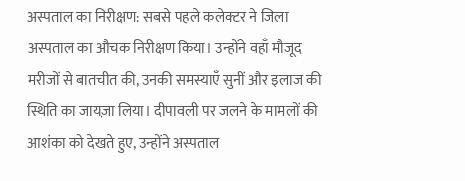अस्पताल का निरीक्षण: सबसे पहले कलेक्टर ने जिला अस्पताल का औचक निरीक्षण किया। उन्होंने वहाँ मौजूद मरीजों से बातचीत की, उनकी समस्याएँ सुनीं और इलाज की स्थिति का जायज़ा लिया। दीपावली पर जलने के मामलों की आशंका को देखते हुए, उन्होंने अस्पताल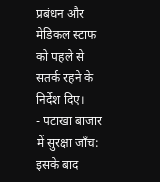प्रबंधन और मेडिकल स्टाफ को पहले से सतर्क रहने के निर्देश दिए।
- पटाखा बाजार में सुरक्षा जाँच: इसके बाद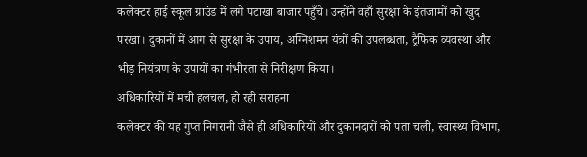कलेक्टर हाई स्कूल ग्राउंड में लगे पटाखा बाजार पहुँचे। उन्होंने वहाँ सुरक्षा के इंतजामों को खुद परखा। दुकानों में आग से सुरक्षा के उपाय, अग्निशमन यंत्रों की उपलब्धता, ट्रैफिक व्यवस्था और भीड़ नियंत्रण के उपायों का गंभीरता से निरीक्षण किया।
अधिकारियों में मची हलचल, हो रही सराहना
कलेक्टर की यह गुप्त निगरानी जैसे ही अधिकारियों और दुकानदारों को पता चली, स्वास्थ्य विभाग,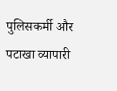पुलिसकर्मी और पटाखा व्यापारी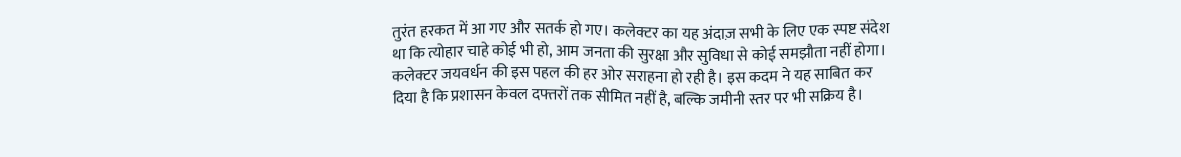तुरंत हरकत में आ गए और सतर्क हो गए। कलेक्टर का यह अंदाज़ सभी के लिए एक स्पष्ट संदेश था कि त्योहार चाहे कोई भी हो, आम जनता की सुरक्षा और सुविधा से कोई समझौता नहीं होगा।
कलेक्टर जयवर्धन की इस पहल की हर ओर सराहना हो रही है। इस कदम ने यह साबित कर दिया है कि प्रशासन केवल दफ्तरों तक सीमित नहीं है, बल्कि जमीनी स्तर पर भी सक्रिय है।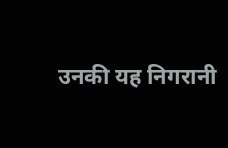उनकी यह निगरानी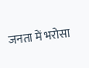जनता में भरोसा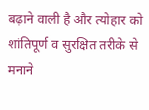बढ़ाने वाली है और त्योहार को शांतिपूर्ण व सुरक्षित तरीके से मनाने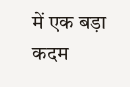में एक बड़ा कदम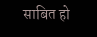साबित हो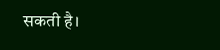सकती है।